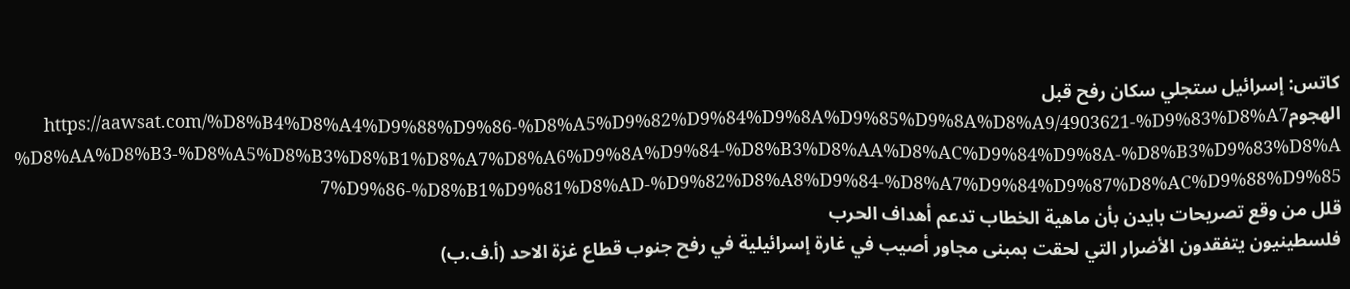كاتس: إسرائيل ستجلي سكان رفح قبل الهجومhttps://aawsat.com/%D8%B4%D8%A4%D9%88%D9%86-%D8%A5%D9%82%D9%84%D9%8A%D9%85%D9%8A%D8%A9/4903621-%D9%83%D8%A7%D8%AA%D8%B3-%D8%A5%D8%B3%D8%B1%D8%A7%D8%A6%D9%8A%D9%84-%D8%B3%D8%AA%D8%AC%D9%84%D9%8A-%D8%B3%D9%83%D8%A7%D9%86-%D8%B1%D9%81%D8%AD-%D9%82%D8%A8%D9%84-%D8%A7%D9%84%D9%87%D8%AC%D9%88%D9%85
قلل من وقع تصريحات بايدن بأن ماهية الخطاب تدعم أهداف الحرب
فلسطينيون يتفقدون الأضرار التي لحقت بمبنى مجاور أصيب في غارة إسرائيلية في رفح جنوب قطاع غزة الاحد (أ.ف.ب)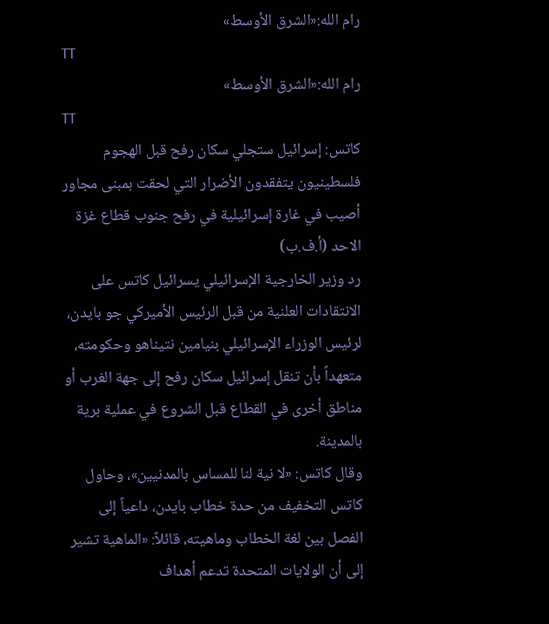رام الله:«الشرق الأوسط»
TT
رام الله:«الشرق الأوسط»
TT
كاتس: إسرائيل ستجلي سكان رفح قبل الهجوم
فلسطينيون يتفقدون الأضرار التي لحقت بمبنى مجاور أصيب في غارة إسرائيلية في رفح جنوب قطاع غزة الاحد (أ.ف.ب)
رد وزير الخارجية الإسرائيلي يسرائيل كاتس على الانتقادات العلنية من قبل الرئيس الأميركي جو بايدن، لرئيس الوزراء الإسرائيلي بنيامين نتيناهو وحكومته، متعهداً بأن تنقل إسرائيل سكان رفح إلى جهة الغرب أو مناطق أخرى في القطاع قبل الشروع في عملية برية بالمدينة.
وقال كاتس: «لا نية لنا للمساس بالمدنيين»، وحاول كاتس التخفيف من حدة خطاب بايدن، داعياً إلى الفصل بين لغة الخطاب وماهيته، قائلاً: «الماهية تشير إلى أن الولايات المتحدة تدعم أهداف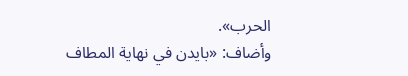الحرب».
وأضاف: «بايدن في نهاية المطاف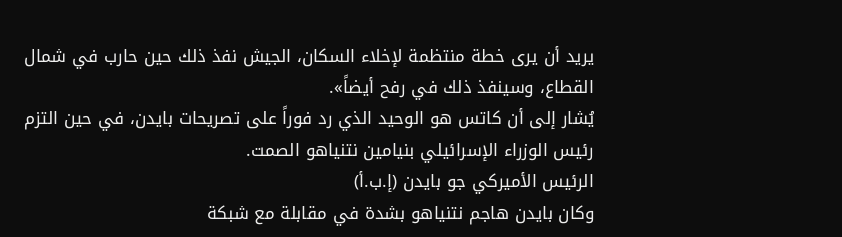يريد أن يرى خطة منتظمة لإخلاء السكان، الجيش نفذ ذلك حين حارب في شمال القطاع، وسينفذ ذلك في رفح أيضاً».
يُشار إلى أن كاتس هو الوحيد الذي رد فوراً على تصريحات بايدن، في حين التزم رئيس الوزراء الإسرائيلي بنيامين نتنياهو الصمت.
الرئيس الأميركي جو بايدن (إ.ب.أ)
وكان بايدن هاجم نتنياهو بشدة في مقابلة مع شبكة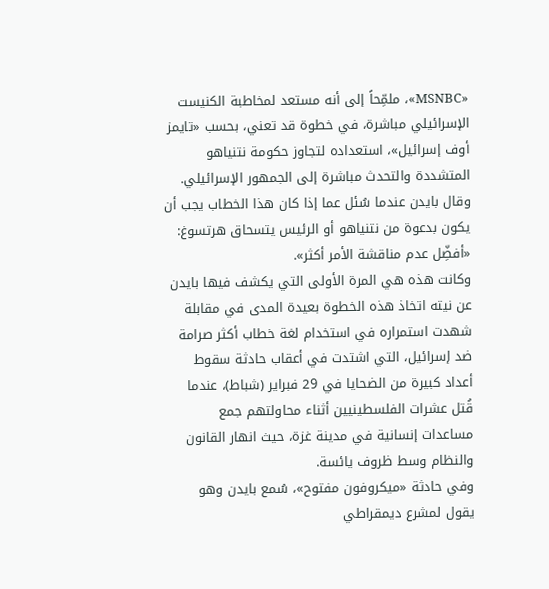«MSNBC»، ملمِّحاً إلى أنه مستعد لمخاطبة الكنيست الإسرائيلي مباشرة، في خطوة قد تعني، بحسب «تايمز أوف إسرائيل»، استعداده لتجاوز حكومة نتنياهو المتشددة والتحدث مباشرة إلى الجمهور الإسرائيلي.
وقال بايدن عندما سُئل عما إذا كان هذا الخطاب يجب أن يكون بدعوة من نتنياهو أو الرئيس يتسحاق هرتسوغ: «أفضِّل عدم مناقشة الأمر أكثر».
وكانت هذه هي المرة الأولى التي يكشف فيها بايدن عن نيته اتخاذ هذه الخطوة بعيدة المدى في مقابلة شهدت استمراره في استخدام لغة خطاب أكثر صرامة ضد إسرائيل، التي اشتدت في أعقاب حادثة سقوط أعداد كبيرة من الضحايا في 29 فبراير (شباط)، عندما قُتل عشرات الفلسطينيين أثناء محاولتهم جمع مساعدات إنسانية في مدينة غزة، حيث انهار القانون والنظام وسط ظروف يائسة.
وفي حادثة «ميكروفون مفتوح»، سُمع بايدن وهو يقول لمشرع ديمقراطي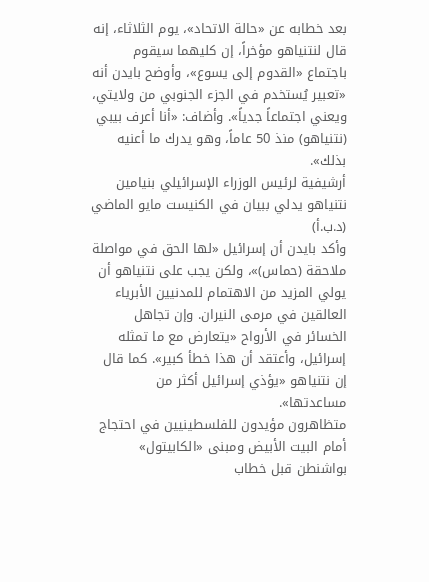بعد خطابه عن «حالة الاتحاد»، يوم الثلاثاء، إنه قال لنتنياهو مؤخراً، إن كليهما سيقوم باجتماع «القدوم إلى يسوع»، وأوضح بايدن أنه «تعبير يُستخدم في الجزء الجنوبي من ولايتي، ويعني اجتماعاً جدياً». وأضاف: «أنا أعرف بيبي (نتنياهو) منذ 50 عاماً، وهو يدرك ما أعنيه بذلك».
أرشيفية لرئيس الوزراء الإسرائيلي بنيامين نتنياهو يدلي ببيان في الكنيست مايو الماضي (د.ب.أ)
وأكد بايدن أن إسرائيل «لها الحق في مواصلة ملاحقة (حماس)»، ولكن يجب على نتنياهو أن يولي المزيد من الاهتمام للمدنيين الأبرياء العالقين في مرمى النيران. وإن تجاهل الخسائر في الأرواح «يتعارض مع ما تمثله إسرائيل، وأعتقد أن هذا خطأ كبير». كما قال إن نتنياهو «يؤذي إسرائيل أكثر من مساعدتها».
متظاهرون مؤيدون للفلسطينيين في احتجاج أمام البيت الأبيض ومبنى «الكابيتول» بواشنطن قبل خطاب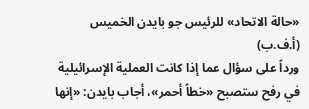«حالة الاتحاد» للرئيس جو بايدن الخميس (أ.ف.ب)
ورداً على سؤال عما إذا كانت العملية الإسرائيلية في رفح ستصبح «خطاً أحمر»، أجاب بايدن: «إنها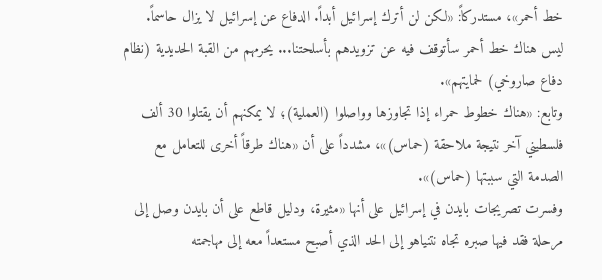خط أحمر»، مستدركاً: «لكن لن أترك إسرائيل أبداً. الدفاع عن إسرائيل لا يزال حاسماً. ليس هناك خط أحمر سأتوقف فيه عن تزويدهم بأسلحتنا... يحرمهم من القبة الحديدية (نظام دفاع صاروخي) لحمايتهم».
وتابع: «هناك خطوط حمراء إذا تجاوزها وواصلوا (العملية)؛ لا يمكنهم أن يقتلوا 30 ألف فلسطيني آخر نتيجة ملاحقة (حماس)»، مشدداً على أن «هناك طرقاً أخرى للتعامل مع الصدمة التي سببتها (حماس)».
وفسرت تصريجات بايدن في إسرائيل على أنها «مثيرة، ودليل قاطع على أن بايدن وصل إلى مرحلة فقد فيها صبره تجاه نتنياهو إلى الحد الذي أصبح مستعداً معه إلى مهاجمته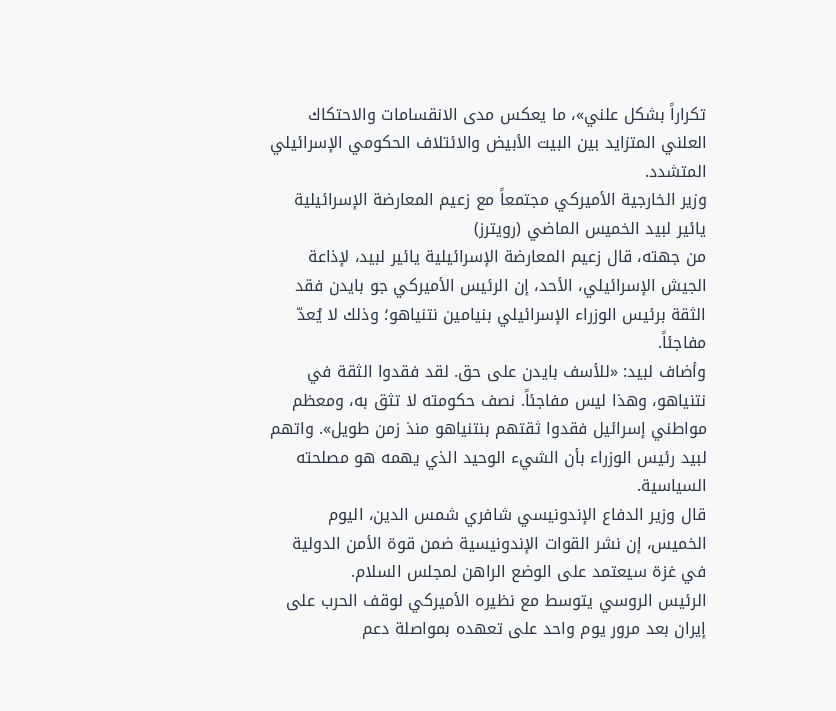تكراراً بشكل علني»، ما يعكس مدى الانقسامات والاحتكاك العلني المتزايد بين البيت الأبيض والائتلاف الحكومي الإسرائيلي المتشدد.
وزير الخارجية الأميركي مجتمعاً مع زعيم المعارضة الإسرائيلية يائير لبيد الخميس الماضي (رويترز)
من جهته، قال زعيم المعارضة الإسرائيلية يائير لبيد، لإذاعة الجيش الإسرائيلي، الأحد، إن الرئيس الأميركي جو بايدن فقد الثقة برئيس الوزراء الإسرائيلي بنيامين نتنياهو؛ وذلك لا يُعدّ مفاجئاً.
وأضاف لبيد: «للأسف بايدن على حق. لقد فقدوا الثقة في نتنياهو، وهذا ليس مفاجئاً. نصف حكومته لا تثق به، ومعظم مواطني إسرائيل فقدوا ثقتهم بنتنياهو منذ زمن طويل». واتهم لبيد رئيس الوزراء بأن الشيء الوحيد الذي يهمه هو مصلحته السياسية.
قال وزير الدفاع الإندونيسي شافري شمس الدين، اليوم الخميس، إن نشر القوات الإندونيسية ضمن قوة الأمن الدولية في غزة سيعتمد على الوضع الراهن لمجلس السلام.
الرئيس الروسي يتوسط مع نظيره الأميركي لوقف الحرب على إيران بعد مرور يوم واحد على تعهده بمواصلة دعم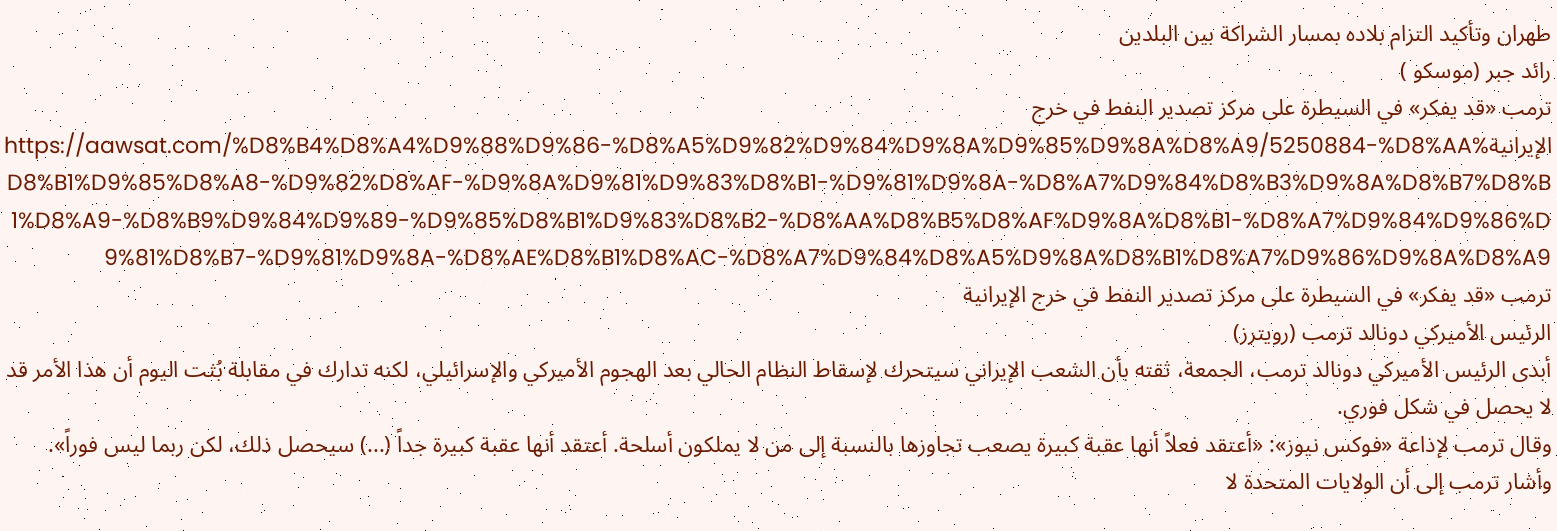طهران وتأكيد التزام بلاده بمسار الشراكة بين البلدين
رائد جبر (موسكو )
ترمب «قد يفكر» في السيطرة على مركز تصدير النفط في خرج الإيرانيةhttps://aawsat.com/%D8%B4%D8%A4%D9%88%D9%86-%D8%A5%D9%82%D9%84%D9%8A%D9%85%D9%8A%D8%A9/5250884-%D8%AA%D8%B1%D9%85%D8%A8-%D9%82%D8%AF-%D9%8A%D9%81%D9%83%D8%B1-%D9%81%D9%8A-%D8%A7%D9%84%D8%B3%D9%8A%D8%B7%D8%B1%D8%A9-%D8%B9%D9%84%D9%89-%D9%85%D8%B1%D9%83%D8%B2-%D8%AA%D8%B5%D8%AF%D9%8A%D8%B1-%D8%A7%D9%84%D9%86%D9%81%D8%B7-%D9%81%D9%8A-%D8%AE%D8%B1%D8%AC-%D8%A7%D9%84%D8%A5%D9%8A%D8%B1%D8%A7%D9%86%D9%8A%D8%A9
ترمب «قد يفكر» في السيطرة على مركز تصدير النفط في خرج الإيرانية
الرئيس الأميركي دونالد ترمب (رويترز)
أبدى الرئيس الأميركي دونالد ترمب، الجمعة، ثقته بأن الشعب الإيراني سيتحرك لإسقاط النظام الحالي بعد الهجوم الأميركي والإسرائيلي، لكنه تدارك في مقابلة بُثت اليوم أن هذا الأمر قد لا يحصل في شكل فوري.
وقال ترمب لإذاعة «فوكس نيوز»: «أعتقد فعلاً أنها عقبة كبيرة يصعب تجاوزها بالنسبة إلى من لا يملكون أسلحة. أعتقد أنها عقبة كبيرة جداً (...) سيحصل ذلك، لكن ربما ليس فوراً».
وأشار ترمب إلى أن الولايات المتحدة لا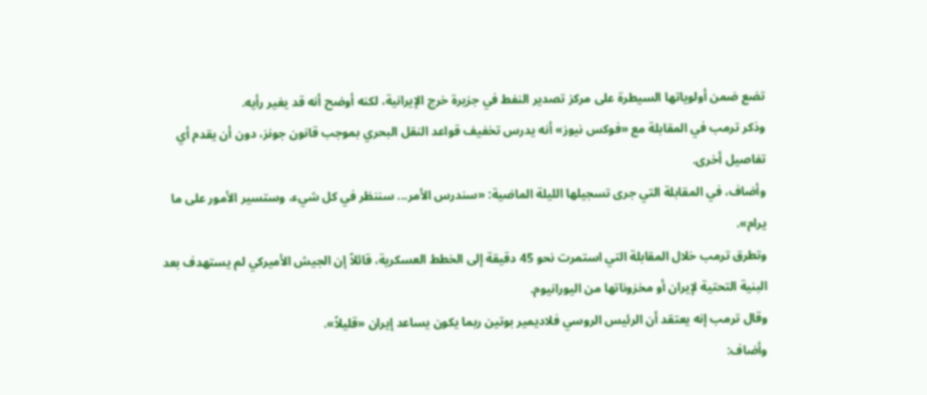تضع ضمن أولوياتها السيطرة على مركز تصدير النفط في جزيرة خرج الإيرانية، لكنه أوضح أنه قد يغير رأيه.
وذكر ترمب في المقابلة مع «فوكس نيوز» أنه يدرس تخفيف قواعد النقل البحري بموجب قانون جونز، دون أن يقدم أي تفاصيل أخرى.
وأضاف، في المقابلة التي جرى تسجيلها الليلة الماضية: «سندرس الأمر... سننظر في كل شيء، وستسير الأمور على ما يرام».
وتطرق ترمب خلال المقابلة التي استمرت نحو 45 دقيقة إلى الخطط العسكرية، قائلاً إن الجيش الأميركي لم يستهدف بعد البنية التحتية لإيران أو مخزوناتها من اليورانيوم.
وقال ترمب إنه يعتقد أن الرئيس الروسي فلاديمير بوتين ربما يكون يساعد إيران «قليلاً».
وأضاف: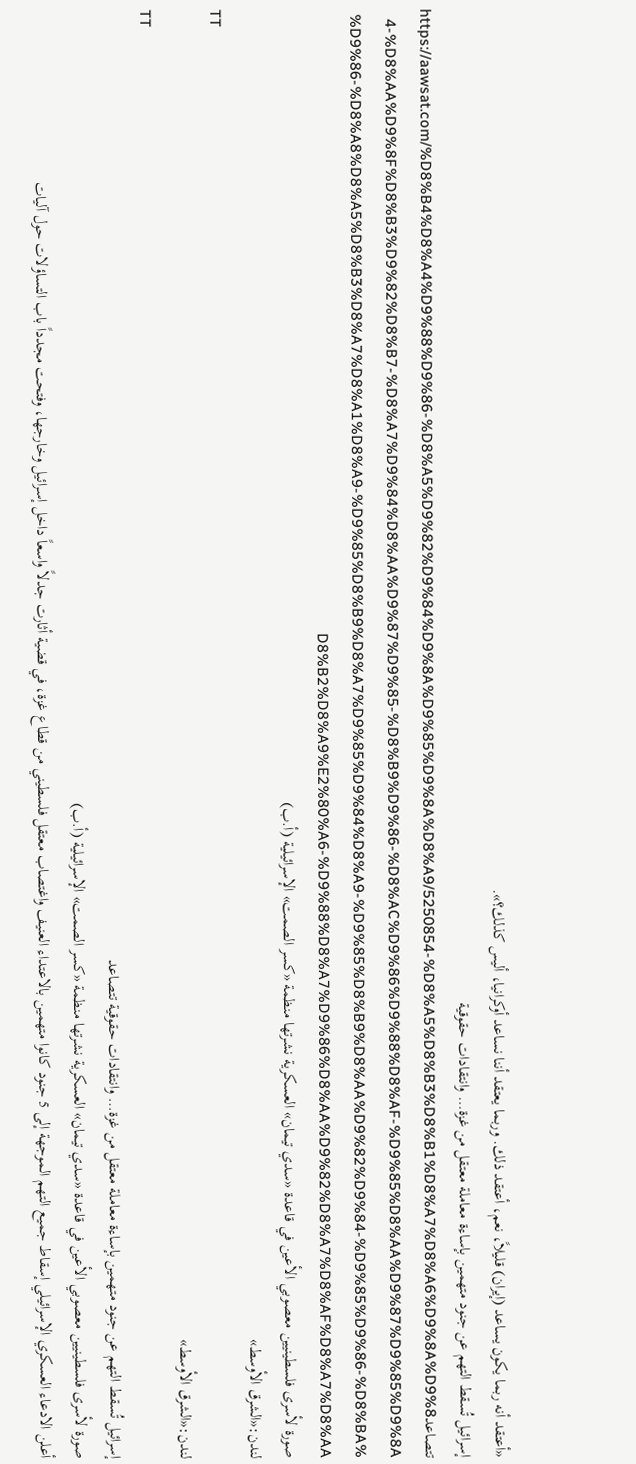«أعتقد أنه ربما يكون يساعد (إيران) قليلاً، نعم، أعتقد ذلك. وربما يعتقد أننا نساعد أوكرانيا، أليس كذلك؟».
إسرائيل تُسقط التهم عن جنود متهمين بإساءة معاملة معتقل من غزة… وانتقادات حقوقية تتصاعدhttps://aawsat.com/%D8%B4%D8%A4%D9%88%D9%86-%D8%A5%D9%82%D9%84%D9%8A%D9%85%D9%8A%D8%A9/5250854-%D8%A5%D8%B3%D8%B1%D8%A7%D8%A6%D9%8A%D9%84-%D8%AA%D9%8F%D8%B3%D9%82%D8%B7-%D8%A7%D9%84%D8%AA%D9%87%D9%85-%D8%B9%D9%86-%D8%AC%D9%86%D9%88%D8%AF-%D9%85%D8%AA%D9%87%D9%85%D9%8A%D9%86-%D8%A8%D8%A5%D8%B3%D8%A7%D8%A1%D8%A9-%D9%85%D8%B9%D8%A7%D9%85%D9%84%D8%A9-%D9%85%D8%B9%D8%AA%D9%82%D9%84-%D9%85%D9%86-%D8%BA%D8%B2%D8%A9%E2%80%A6-%D9%88%D8%A7%D9%86%D8%AA%D9%82%D8%A7%D8%AF%D8%A7%D8%AA
صورة لأسرى فلسطينيين معصوبي الأعين في قاعدة «سدي تيمان» العسكرية نشرتها منظمة «كسر الصمت» الإسرائيلية (أ.ب)
لندن:«الشرق الأوسط»
TT
لندن:«الشرق الأوسط»
TT
إسرائيل تُسقط التهم عن جنود متهمين بإساءة معاملة معتقل من غزة… وانتقادات حقوقية تتصاعد
صورة لأسرى فلسطينيين معصوبي الأعين في قاعدة «سدي تيمان» العسكرية نشرتها منظمة «كسر الصمت» الإسرائيلية (أ.ب)
أعلن الادعاء العسكري الإسرائيلي إسقاط جميع التهم الموجهة إلى 5 جنود كانوا متهمين بالاعتداء العنيف واغتصاب معتقل فلسطيني من قطاع غزة، في قضية أثارت جدلاً واسعاً داخل إسرائيل وخارجها، وفتحت مجدداً باب التساؤلات حول آليات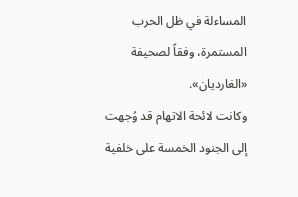المساءلة في ظل الحرب المستمرة، وفقاً لصحيفة «الغارديان».
وكانت لائحة الاتهام قد وُجهت إلى الجنود الخمسة على خلفية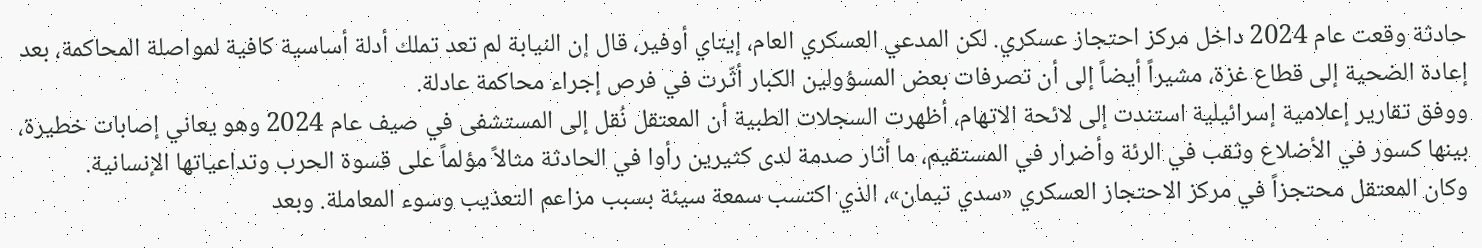حادثة وقعت عام 2024 داخل مركز احتجاز عسكري. لكن المدعي العسكري العام، إيتاي أوفير، قال إن النيابة لم تعد تملك أدلة أساسية كافية لمواصلة المحاكمة، بعد إعادة الضحية إلى قطاع غزة، مشيراً أيضاً إلى أن تصرفات بعض المسؤولين الكبار أثّرت في فرص إجراء محاكمة عادلة.
ووفق تقارير إعلامية إسرائيلية استندت إلى لائحة الاتهام، أظهرت السجلات الطبية أن المعتقل نُقل إلى المستشفى في صيف عام 2024 وهو يعاني إصابات خطيرة، بينها كسور في الأضلاع وثقب في الرئة وأضرار في المستقيم، ما أثار صدمة لدى كثيرين رأوا في الحادثة مثالاً مؤلماً على قسوة الحرب وتداعياتها الإنسانية.
وكان المعتقل محتجزاً في مركز الاحتجاز العسكري «سدي تيمان»، الذي اكتسب سمعة سيئة بسبب مزاعم التعذيب وسوء المعاملة. وبعد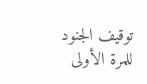توقيف الجنود للمرة الأولى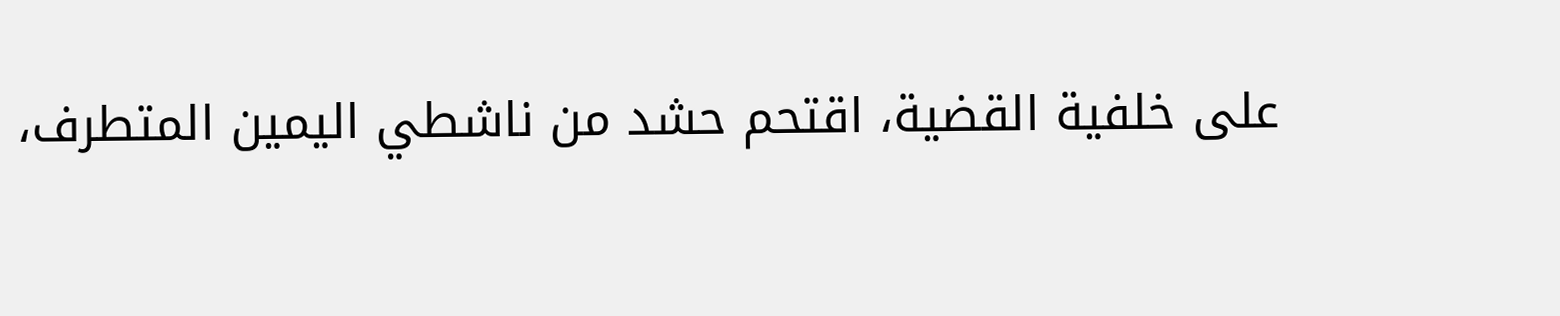على خلفية القضية، اقتحم حشد من ناشطي اليمين المتطرف،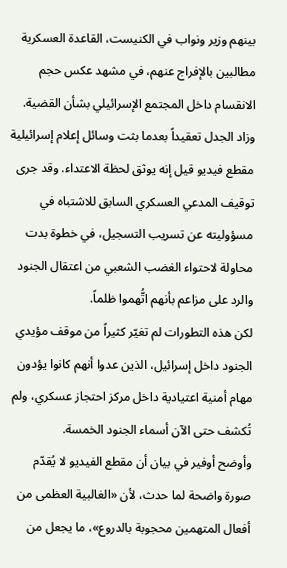بينهم وزير ونواب في الكنيست، القاعدة العسكرية مطالبين بالإفراج عنهم، في مشهد عكس حجم الانقسام داخل المجتمع الإسرائيلي بشأن القضية.
وزاد الجدل تعقيداً بعدما بثت وسائل إعلام إسرائيلية مقطع فيديو قيل إنه يوثق لحظة الاعتداء. وقد جرى توقيف المدعي العسكري السابق للاشتباه في مسؤوليته عن تسريب التسجيل، في خطوة بدت محاولة لاحتواء الغضب الشعبي من اعتقال الجنود والرد على مزاعم بأنهم اتُّهموا ظلماً.
لكن هذه التطورات لم تغيّر كثيراً من موقف مؤيدي الجنود داخل إسرائيل، الذين عدوا أنهم كانوا يؤدون مهام أمنية اعتيادية داخل مركز احتجاز عسكري، ولم تُكشف حتى الآن أسماء الجنود الخمسة.
وأوضح أوفير في بيان أن مقطع الفيديو لا يُقدّم صورة واضحة لما حدث، لأن «الغالبية العظمى من أفعال المتهمين محجوبة بالدروع»، ما يجعل من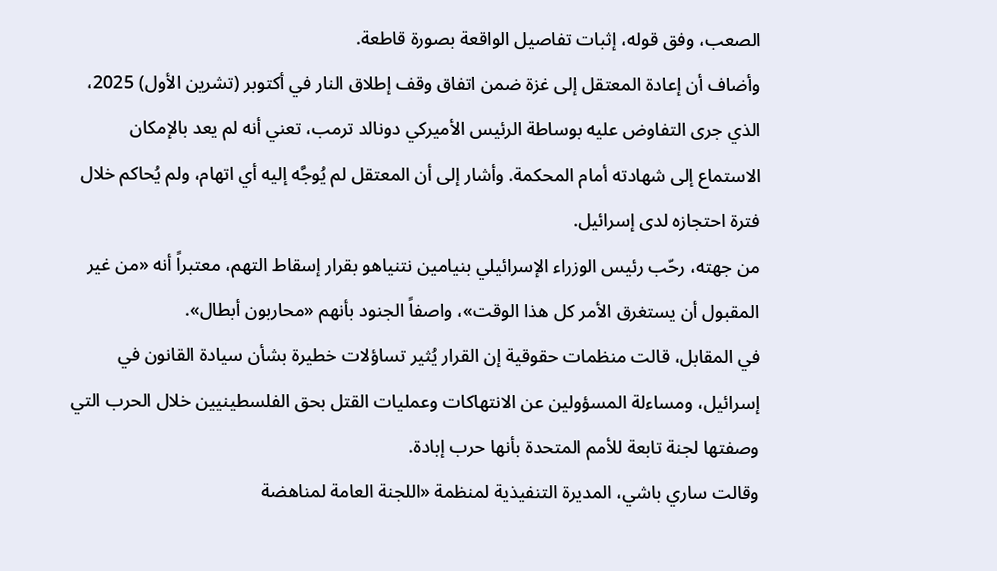الصعب، وفق قوله، إثبات تفاصيل الواقعة بصورة قاطعة.
وأضاف أن إعادة المعتقل إلى غزة ضمن اتفاق وقف إطلاق النار في أكتوبر (تشرين الأول) 2025، الذي جرى التفاوض عليه بوساطة الرئيس الأميركي دونالد ترمب، تعني أنه لم يعد بالإمكان الاستماع إلى شهادته أمام المحكمة. وأشار إلى أن المعتقل لم يُوجَّه إليه أي اتهام، ولم يُحاكم خلال فترة احتجازه لدى إسرائيل.
من جهته، رحّب رئيس الوزراء الإسرائيلي بنيامين نتنياهو بقرار إسقاط التهم، معتبراً أنه «من غير المقبول أن يستغرق الأمر كل هذا الوقت»، واصفاً الجنود بأنهم «محاربون أبطال».
في المقابل، قالت منظمات حقوقية إن القرار يُثير تساؤلات خطيرة بشأن سيادة القانون في إسرائيل، ومساءلة المسؤولين عن الانتهاكات وعمليات القتل بحق الفلسطينيين خلال الحرب التي وصفتها لجنة تابعة للأمم المتحدة بأنها حرب إبادة.
وقالت ساري باشي، المديرة التنفيذية لمنظمة «اللجنة العامة لمناهضة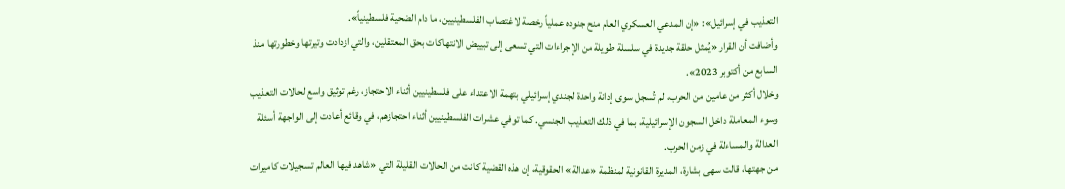التعذيب في إسرائيل»: «إن المدعي العسكري العام منح جنوده عملياً رخصة لاغتصاب الفلسطينيين، ما دام الضحية فلسطينياً».
وأضافت أن القرار «يُمثل حلقة جديدة في سلسلة طويلة من الإجراءات التي تسعى إلى تبييض الانتهاكات بحق المعتقلين، والتي ازدادت وتيرتها وخطورتها منذ السابع من أكتوبر 2023».
وخلال أكثر من عامين من الحرب، لم تُسجل سوى إدانة واحدة لجندي إسرائيلي بتهمة الاعتداء على فلسطينيين أثناء الاحتجاز، رغم توثيق واسع لحالات التعذيب وسوء المعاملة داخل السجون الإسرائيلية، بما في ذلك التعذيب الجنسي. كما توفي عشرات الفلسطينيين أثناء احتجازهم، في وقائع أعادت إلى الواجهة أسئلة العدالة والمساءلة في زمن الحرب.
من جهتها، قالت سهى بشارة، المديرة القانونية لمنظمة «عدالة» الحقوقية، إن هذه القضية كانت من الحالات القليلة التي «شاهد فيها العالم تسجيلات كاميرات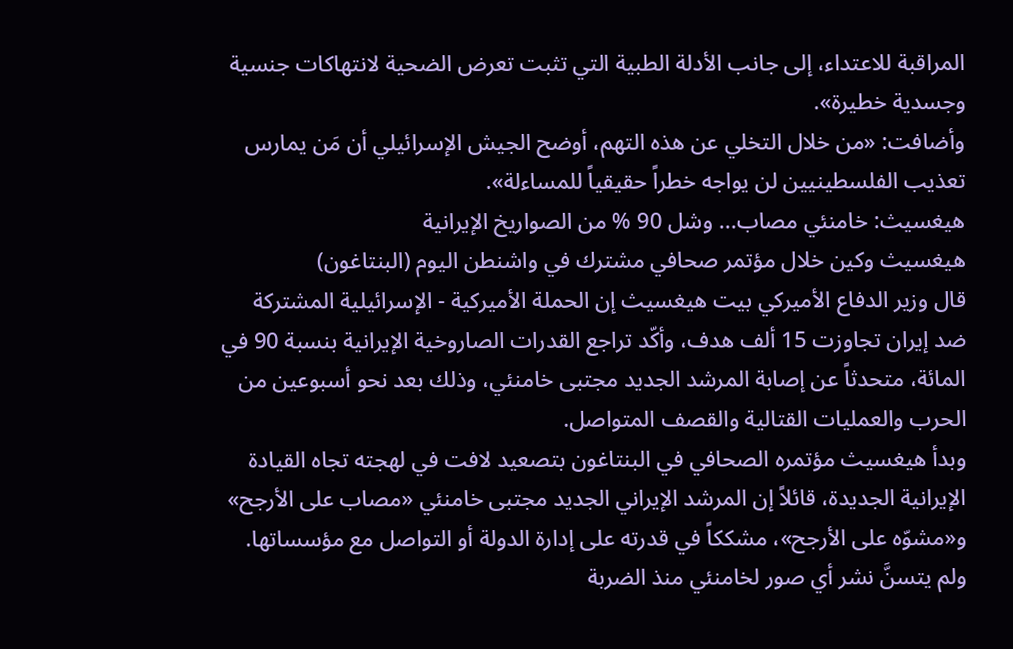المراقبة للاعتداء، إلى جانب الأدلة الطبية التي تثبت تعرض الضحية لانتهاكات جنسية وجسدية خطيرة».
وأضافت: «من خلال التخلي عن هذه التهم، أوضح الجيش الإسرائيلي أن مَن يمارس تعذيب الفلسطينيين لن يواجه خطراً حقيقياً للمساءلة».
هيغسيث: خامنئي مصاب... وشل 90 % من الصواريخ الإيرانية
هيغسيث وكين خلال مؤتمر صحافي مشترك في واشنطن اليوم (البنتاغون)
قال وزير الدفاع الأميركي بيت هيغسيث إن الحملة الأميركية - الإسرائيلية المشتركة ضد إيران تجاوزت 15 ألف هدف، وأكّد تراجع القدرات الصاروخية الإيرانية بنسبة 90 في المائة، متحدثاً عن إصابة المرشد الجديد مجتبى خامنئي، وذلك بعد نحو أسبوعين من الحرب والعمليات القتالية والقصف المتواصل.
وبدأ هيغسيث مؤتمره الصحافي في البنتاغون بتصعيد لافت في لهجته تجاه القيادة الإيرانية الجديدة، قائلاً إن المرشد الإيراني الجديد مجتبى خامنئي «مصاب على الأرجح» و«مشوّه على الأرجح»، مشككاً في قدرته على إدارة الدولة أو التواصل مع مؤسساتها.
ولم يتسنَّ نشر أي صور لخامنئي منذ الضربة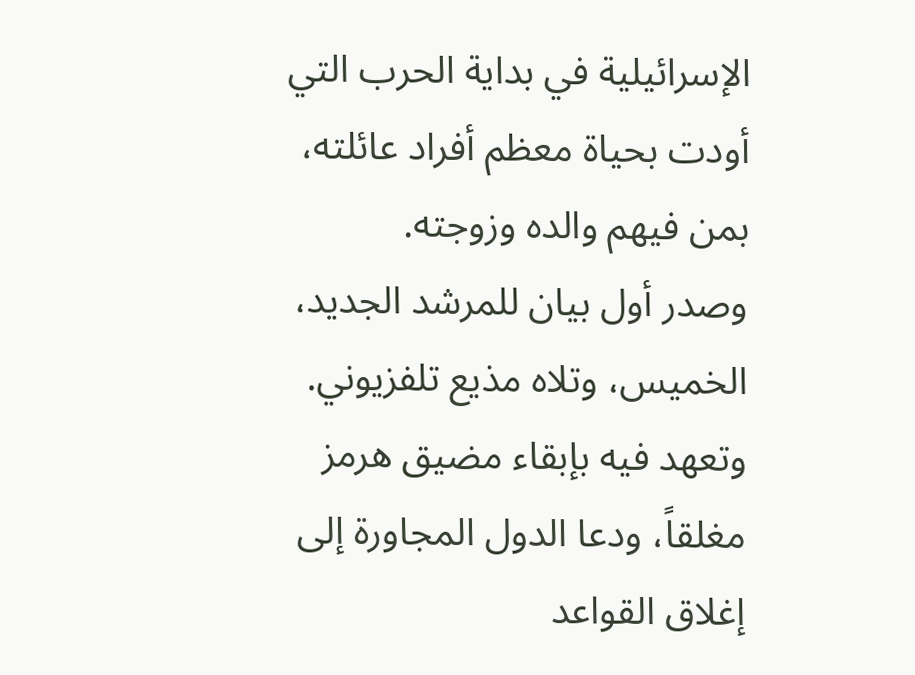الإسرائيلية في بداية الحرب التي أودت بحياة معظم أفراد عائلته، بمن فيهم والده وزوجته.
وصدر أول بيان للمرشد الجديد، الخميس، وتلاه مذيع تلفزيوني. وتعهد فيه بإبقاء مضيق هرمز مغلقاً، ودعا الدول المجاورة إلى إغلاق القواعد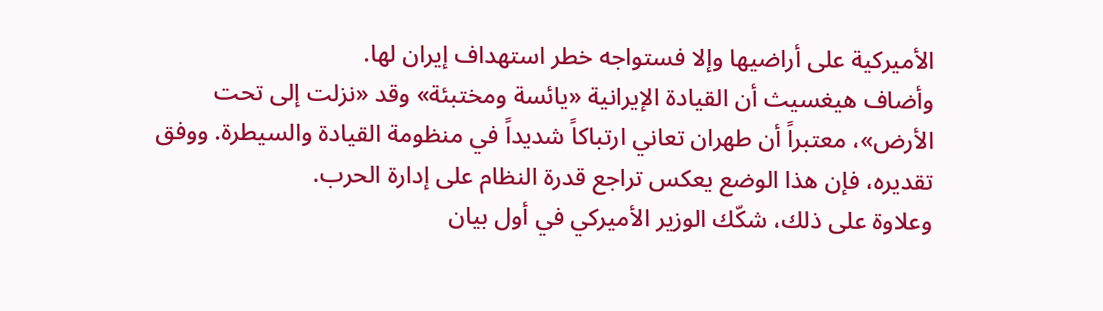الأميركية على أراضيها وإلا فستواجه خطر استهداف إيران لها.
وأضاف هيغسيث أن القيادة الإيرانية «يائسة ومختبئة» وقد «نزلت إلى تحت الأرض»، معتبراً أن طهران تعاني ارتباكاً شديداً في منظومة القيادة والسيطرة. ووفق تقديره، فإن هذا الوضع يعكس تراجع قدرة النظام على إدارة الحرب.
وعلاوة على ذلك، شكّك الوزير الأميركي في أول بيان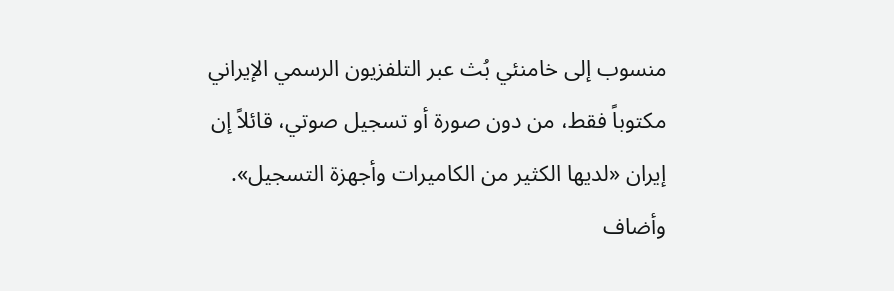منسوب إلى خامنئي بُث عبر التلفزيون الرسمي الإيراني مكتوباً فقط، من دون صورة أو تسجيل صوتي، قائلاً إن إيران «لديها الكثير من الكاميرات وأجهزة التسجيل».
وأضاف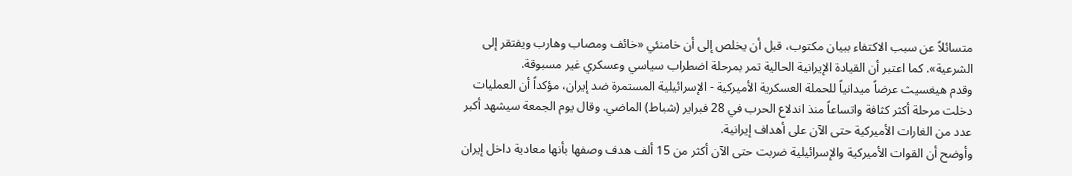متسائلاً عن سبب الاكتفاء ببيان مكتوب، قبل أن يخلص إلى أن خامنئي «خائف ومصاب وهارب ويفتقر إلى الشرعية». كما اعتبر أن القيادة الإيرانية الحالية تمر بمرحلة اضطراب سياسي وعسكري غير مسبوقة.
وقدم هيغسيث عرضاً ميدانياً للحملة العسكرية الأميركية - الإسرائيلية المستمرة ضد إيران، مؤكداً أن العمليات دخلت مرحلة أكثر كثافة واتساعاً منذ اندلاع الحرب في 28 فبراير (شباط) الماضي. وقال يوم الجمعة سيشهد أكبر عدد من الغارات الأميركية حتى الآن على أهداف إيرانية.
وأوضح أن القوات الأميركية والإسرائيلية ضربت حتى الآن أكثر من 15 ألف هدف وصفها بأنها معادية داخل إيران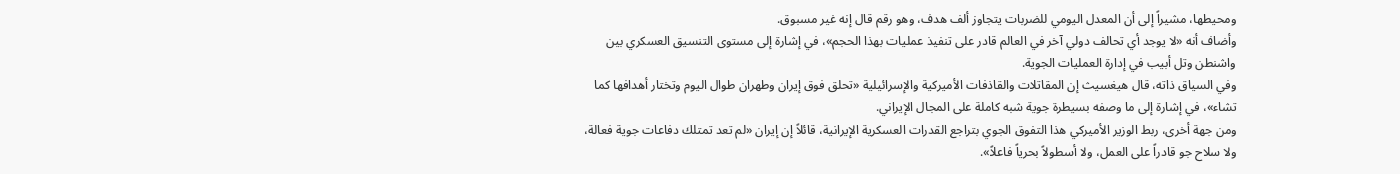ومحيطها، مشيراً إلى أن المعدل اليومي للضربات يتجاوز ألف هدف، وهو رقم قال إنه غير مسبوق.
وأضاف أنه «لا يوجد أي تحالف دولي آخر في العالم قادر على تنفيذ عمليات بهذا الحجم»، في إشارة إلى مستوى التنسيق العسكري بين واشنطن وتل أبيب في إدارة العمليات الجوية.
وفي السياق ذاته، قال هيغسيث إن المقاتلات والقاذفات الأميركية والإسرائيلية «تحلق فوق إيران وطهران طوال اليوم وتختار أهدافها كما تشاء»، في إشارة إلى ما وصفه بسيطرة جوية شبه كاملة على المجال الإيراني.
ومن جهة أخرى، ربط الوزير الأميركي هذا التفوق الجوي بتراجع القدرات العسكرية الإيرانية، قائلاً إن إيران «لم تعد تمتلك دفاعات جوية فعالة، ولا سلاح جو قادراً على العمل، ولا أسطولاً بحرياً فاعلاً».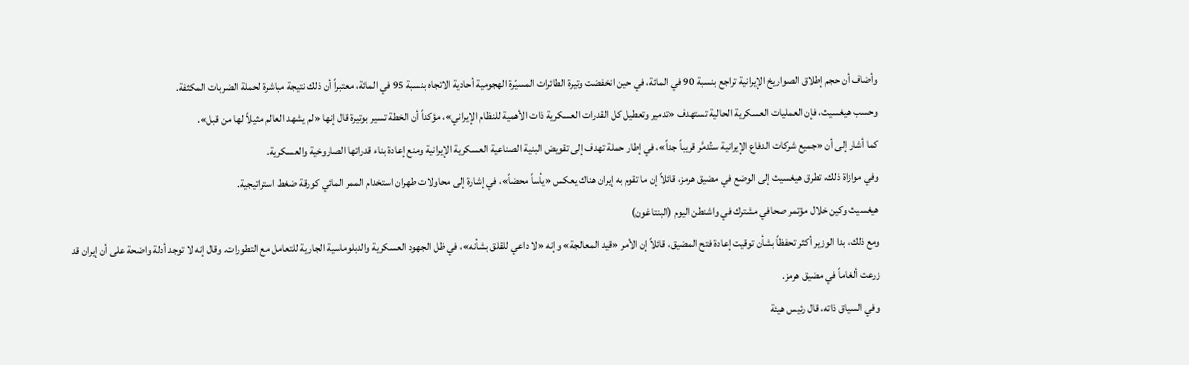وأضاف أن حجم إطلاق الصواريخ الإيرانية تراجع بنسبة 90 في المائة، في حين انخفضت وتيرة الطائرات المسيّرة الهجومية أحادية الاتجاه بنسبة 95 في المائة، معتبراً أن ذلك نتيجة مباشرة لحملة الضربات المكثفة.
وحسب هيغسيث، فإن العمليات العسكرية الحالية تستهدف «تدمير وتعطيل كل القدرات العسكرية ذات الأهمية للنظام الإيراني»، مؤكداً أن الخطة تسير بوتيرة قال إنها «لم يشهد العالم مثيلاً لها من قبل».
كما أشار إلى أن «جميع شركات الدفاع الإيرانية ستُدمَّر قريباً جداً»، في إطار حملة تهدف إلى تقويض البنية الصناعية العسكرية الإيرانية ومنع إعادة بناء قدراتها الصاروخية والعسكرية.
وفي موازاة ذلك، تطرق هيغسيث إلى الوضع في مضيق هرمز، قائلاً إن ما تقوم به إيران هناك يعكس «يأساً محضاً»، في إشارة إلى محاولات طهران استخدام الممر المائي كورقة ضغط استراتيجية.
هيغسيث وكين خلال مؤتمر صحافي مشترك في واشنطن اليوم (البنتاغون)
ومع ذلك، بدا الوزير أكثر تحفظاً بشأن توقيت إعادة فتح المضيق، قائلاً إن الأمر «قيد المعالجة» وإنه «لا داعي للقلق بشأنه»، في ظل الجهود العسكرية والدبلوماسية الجارية للتعامل مع التطورات. وقال إنه لا توجد أدلة واضحة على أن إيران قد زرعت ألغاماً في مضيق هرمز.
وفي السياق ذاته، قال رئيس هيئة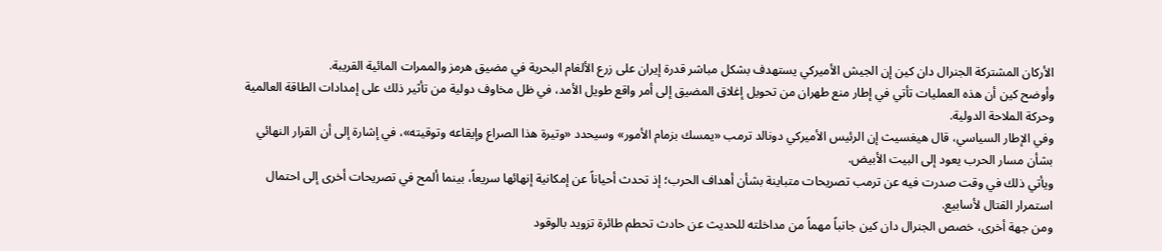الأركان المشتركة الجنرال دان كين إن الجيش الأميركي يستهدف بشكل مباشر قدرة إيران على زرع الألغام البحرية في مضيق هرمز والممرات المائية القريبة.
وأوضح كين أن هذه العمليات تأتي في إطار منع طهران من تحويل إغلاق المضيق إلى أمر واقع طويل الأمد، في ظل مخاوف دولية من تأثير ذلك على إمدادات الطاقة العالمية وحركة الملاحة الدولية.
وفي الإطار السياسي، قال هيغسيث إن الرئيس الأميركي دونالد ترمب «يمسك بزمام الأمور» وسيحدد «وتيرة هذا الصراع وإيقاعه وتوقيته»، في إشارة إلى أن القرار النهائي بشأن مسار الحرب يعود إلى البيت الأبيض.
ويأتي ذلك في وقت صدرت فيه عن ترمب تصريحات متباينة بشأن أهداف الحرب؛ إذ تحدث أحياناً عن إمكانية إنهائها سريعاً، بينما ألمح في تصريحات أخرى إلى احتمال استمرار القتال لأسابيع.
ومن جهة أخرى، خصص الجنرال دان كين جانباً مهماً من مداخلته للحديث عن حادث تحطم طائرة تزويد بالوقود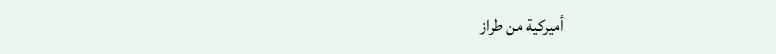أميركية من طراز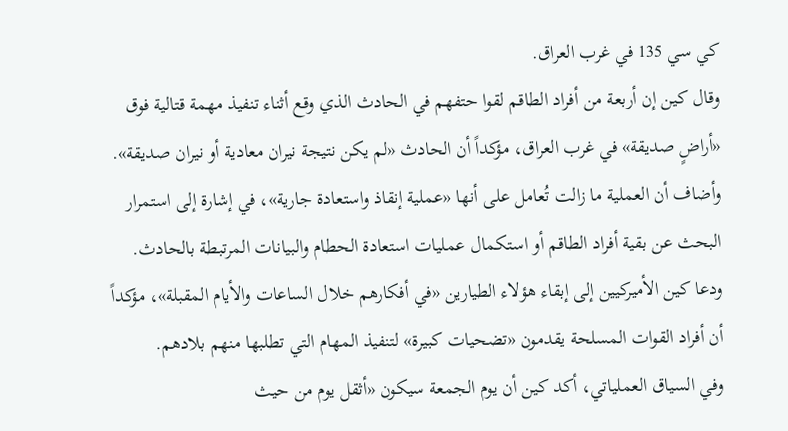كي سي 135 في غرب العراق.
وقال كين إن أربعة من أفراد الطاقم لقوا حتفهم في الحادث الذي وقع أثناء تنفيذ مهمة قتالية فوق «أراضٍ صديقة» في غرب العراق، مؤكداً أن الحادث «لم يكن نتيجة نيران معادية أو نيران صديقة».
وأضاف أن العملية ما زالت تُعامل على أنها «عملية إنقاذ واستعادة جارية»، في إشارة إلى استمرار البحث عن بقية أفراد الطاقم أو استكمال عمليات استعادة الحطام والبيانات المرتبطة بالحادث.
ودعا كين الأميركيين إلى إبقاء هؤلاء الطيارين «في أفكارهم خلال الساعات والأيام المقبلة»، مؤكداً أن أفراد القوات المسلحة يقدمون «تضحيات كبيرة» لتنفيذ المهام التي تطلبها منهم بلادهم.
وفي السياق العملياتي، أكد كين أن يوم الجمعة سيكون «أثقل يوم من حيث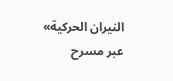النيران الحركية» عبر مسرح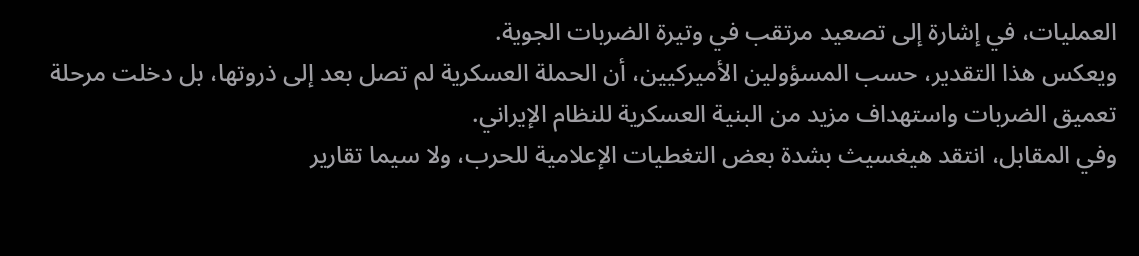العمليات، في إشارة إلى تصعيد مرتقب في وتيرة الضربات الجوية.
ويعكس هذا التقدير، حسب المسؤولين الأميركيين، أن الحملة العسكرية لم تصل بعد إلى ذروتها، بل دخلت مرحلة تعميق الضربات واستهداف مزيد من البنية العسكرية للنظام الإيراني.
وفي المقابل، انتقد هيغسيث بشدة بعض التغطيات الإعلامية للحرب، ولا سيما تقارير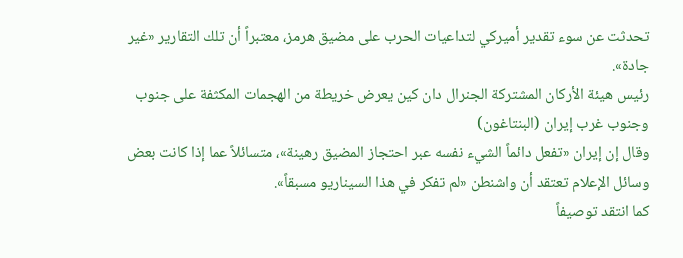تحدثت عن سوء تقدير أميركي لتداعيات الحرب على مضيق هرمز، معتبراً أن تلك التقارير «غير جادة».
رئيس هيئة الأركان المشتركة الجنرال دان كين يعرض خريطة من الهجمات المكثفة على جنوب وجنوب غرب إيران (البنتاغون)
وقال إن إيران «تفعل دائماً الشيء نفسه عبر احتجاز المضيق رهينة»، متسائلاً عما إذا كانت بعض وسائل الإعلام تعتقد أن واشنطن «لم تفكر في هذا السيناريو مسبقاً».
كما انتقد توصيفاً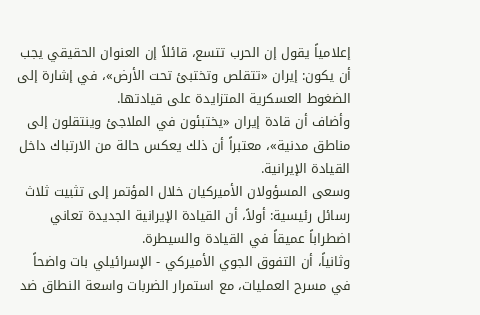إعلامياً يقول إن الحرب تتسع، قائلاً إن العنوان الحقيقي يجب أن يكون: إيران «تتقلص وتختبئ تحت الأرض»، في إشارة إلى الضغوط العسكرية المتزايدة على قيادتها.
وأضاف أن قادة إيران «يختبئون في الملاجئ وينتقلون إلى مناطق مدنية»، معتبراً أن ذلك يعكس حالة من الارتباك داخل القيادة الإيرانية.
وسعى المسؤولان الأميركيان خلال المؤتمر إلى تثبيت ثلاث رسائل رئيسية: أولاً، أن القيادة الإيرانية الجديدة تعاني اضطراباً عميقاً في القيادة والسيطرة.
وثانياً، أن التفوق الجوي الأميركي - الإسرائيلي بات واضحاً في مسرح العمليات، مع استمرار الضربات واسعة النطاق ضد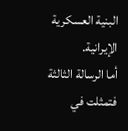البنية العسكرية الإيرانية.
أما الرسالة الثالثة فتمثلت في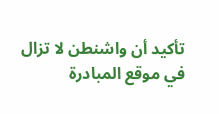تأكيد أن واشنطن لا تزال في موقع المبادرة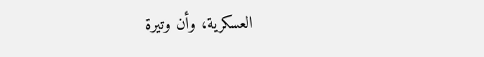العسكرية، وأن وتيرة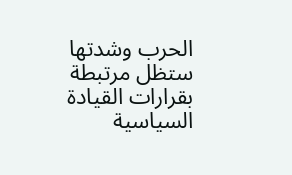الحرب وشدتها ستظل مرتبطة بقرارات القيادة السياسية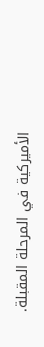الأميركية في المرحلة المقبلة.